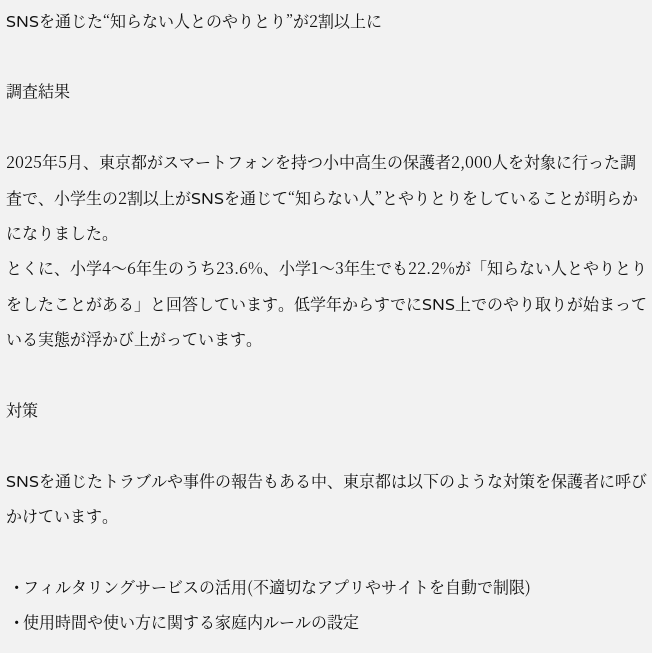SNSを通じた“知らない人とのやりとり”が2割以上に

調査結果

2025年5月、東京都がスマートフォンを持つ小中高生の保護者2,000人を対象に行った調査で、小学生の2割以上がSNSを通じて“知らない人”とやりとりをしていることが明らかになりました。
とくに、小学4〜6年生のうち23.6%、小学1〜3年生でも22.2%が「知らない人とやりとりをしたことがある」と回答しています。低学年からすでにSNS上でのやり取りが始まっている実態が浮かび上がっています。

対策

SNSを通じたトラブルや事件の報告もある中、東京都は以下のような対策を保護者に呼びかけています。

  • フィルタリングサービスの活用(不適切なアプリやサイトを自動で制限)
  • 使用時間や使い方に関する家庭内ルールの設定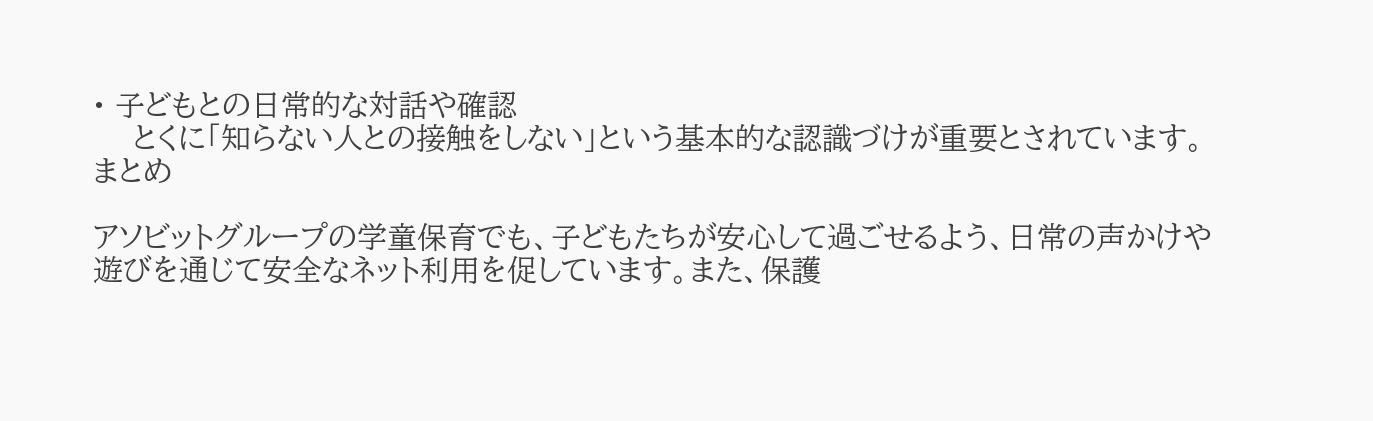• 子どもとの日常的な対話や確認
    とくに「知らない人との接触をしない」という基本的な認識づけが重要とされています。
まとめ

アソビットグループの学童保育でも、子どもたちが安心して過ごせるよう、日常の声かけや遊びを通じて安全なネット利用を促しています。また、保護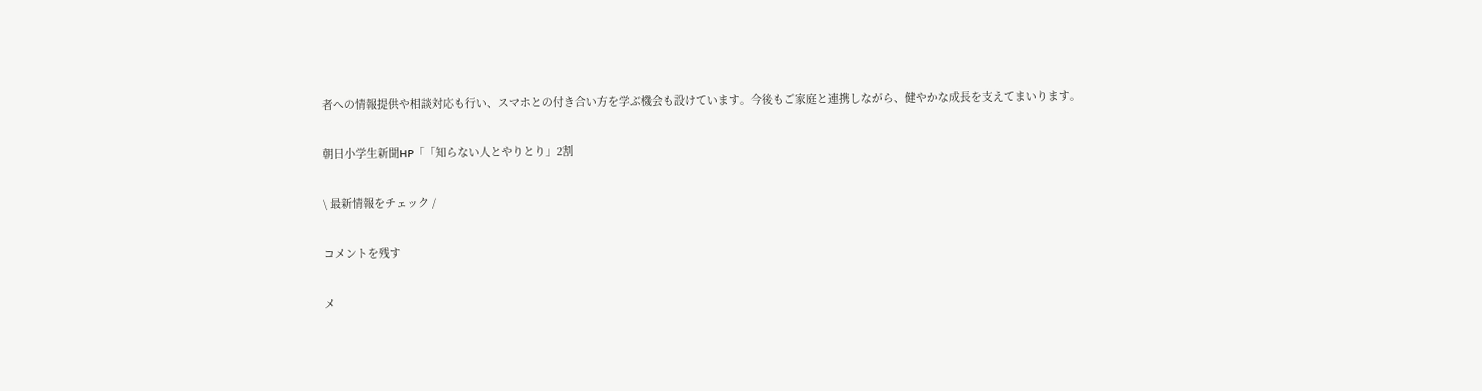者への情報提供や相談対応も行い、スマホとの付き合い方を学ぶ機会も設けています。今後もご家庭と連携しながら、健やかな成長を支えてまいります。

朝日小学生新聞HP「「知らない人とやりとり」2割

\ 最新情報をチェック /

コメントを残す

メ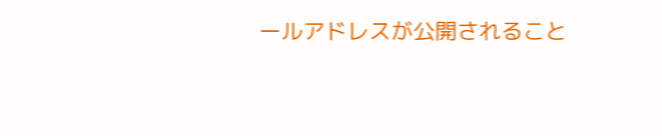ールアドレスが公開されること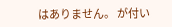はありません。 が付い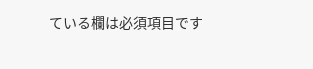ている欄は必須項目です